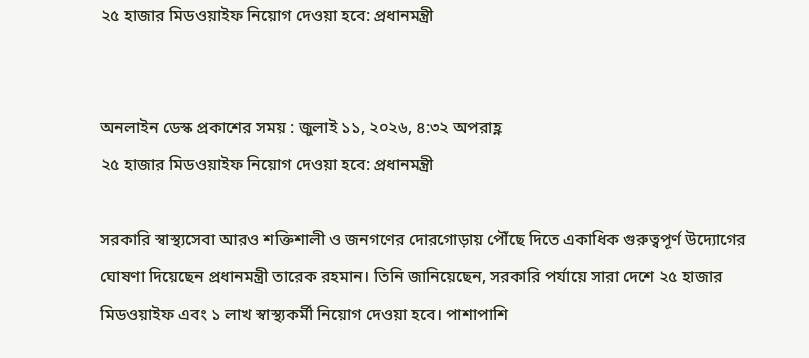২৫ হাজার মিডওয়াইফ নিয়োগ দেওয়া হবে: প্রধানমন্ত্রী


অনলাইন ডেস্ক প্রকাশের সময় : জুলাই ১১, ২০২৬, ৪:৩২ অপরাহ্ণ
২৫ হাজার মিডওয়াইফ নিয়োগ দেওয়া হবে: প্রধানমন্ত্রী

সরকারি স্বাস্থ্যসেবা আরও শক্তিশালী ও জনগণের দোরগোড়ায় পৌঁছে দিতে একাধিক গুরুত্বপূর্ণ উদ্যোগের ঘোষণা দিয়েছেন প্রধানমন্ত্রী তারেক রহমান। তিনি জানিয়েছেন, সরকারি পর্যায়ে সারা দেশে ২৫ হাজার মিডওয়াইফ এবং ১ লাখ স্বাস্থ্যকর্মী নিয়োগ দেওয়া হবে। পাশাপাশি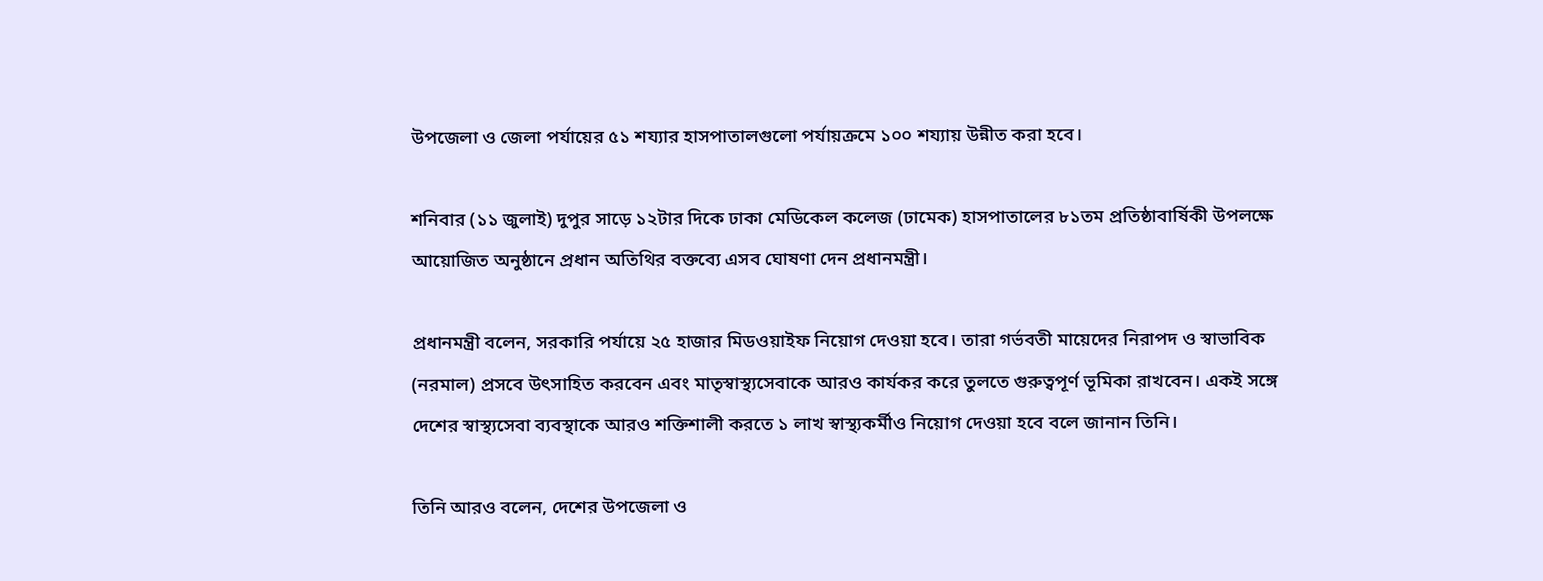উপজেলা ও জেলা পর্যায়ের ৫১ শয্যার হাসপাতালগুলো পর্যায়ক্রমে ১০০ শয্যায় উন্নীত করা হবে।

শনিবার (১১ জুলাই) দুপুর সাড়ে ১২টার দিকে ঢাকা মেডিকেল কলেজ (ঢামেক) হাসপাতালের ৮১তম প্রতিষ্ঠাবার্ষিকী উপলক্ষে আয়োজিত অনুষ্ঠানে প্রধান অতিথির বক্তব্যে এসব ঘোষণা দেন প্রধানমন্ত্রী।

প্রধানমন্ত্রী বলেন, সরকারি পর্যায়ে ২৫ হাজার মিডওয়াইফ নিয়োগ দেওয়া হবে। তারা গর্ভবতী মায়েদের নিরাপদ ও স্বাভাবিক (নরমাল) প্রসবে উৎসাহিত করবেন এবং মাতৃস্বাস্থ্যসেবাকে আরও কার্যকর করে তুলতে গুরুত্বপূর্ণ ভূমিকা রাখবেন। একই সঙ্গে দেশের স্বাস্থ্যসেবা ব্যবস্থাকে আরও শক্তিশালী করতে ১ লাখ স্বাস্থ্যকর্মীও নিয়োগ দেওয়া হবে বলে জানান তিনি।

তিনি আরও বলেন, দেশের উপজেলা ও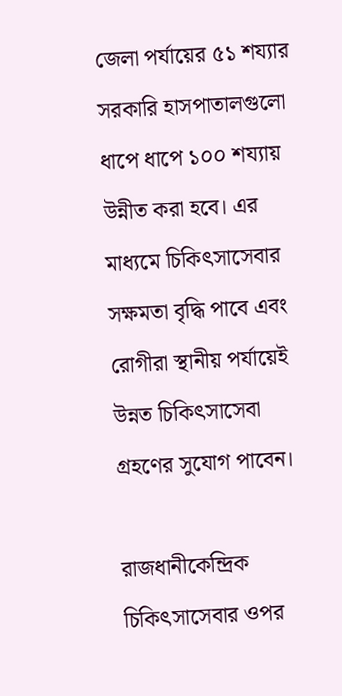জেলা পর্যায়ের ৫১ শয্যার সরকারি হাসপাতালগুলো ধাপে ধাপে ১০০ শয্যায় উন্নীত করা হবে। এর মাধ্যমে চিকিৎসাসেবার সক্ষমতা বৃদ্ধি পাবে এবং রোগীরা স্থানীয় পর্যায়েই উন্নত চিকিৎসাসেবা গ্রহণের সুযোগ পাবেন।

রাজধানীকেন্দ্রিক চিকিৎসাসেবার ওপর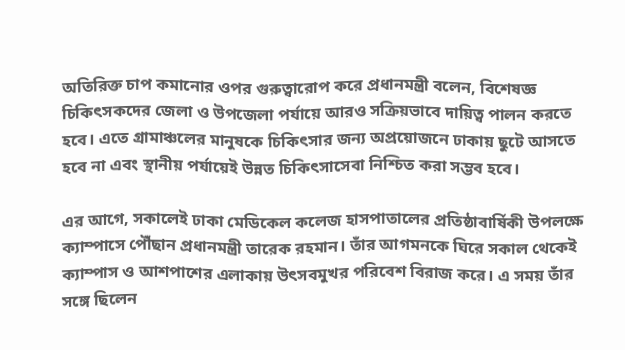অতিরিক্ত চাপ কমানোর ওপর গুরুত্বারোপ করে প্রধানমন্ত্রী বলেন, বিশেষজ্ঞ চিকিৎসকদের জেলা ও উপজেলা পর্যায়ে আরও সক্রিয়ভাবে দায়িত্ব পালন করতে হবে। এতে গ্রামাঞ্চলের মানুষকে চিকিৎসার জন্য অপ্রয়োজনে ঢাকায় ছুটে আসতে হবে না এবং স্থানীয় পর্যায়েই উন্নত চিকিৎসাসেবা নিশ্চিত করা সম্ভব হবে।

এর আগে, সকালেই ঢাকা মেডিকেল কলেজ হাসপাতালের প্রতিষ্ঠাবার্ষিকী উপলক্ষে ক্যাম্পাসে পৌঁছান প্রধানমন্ত্রী তারেক রহমান। তাঁর আগমনকে ঘিরে সকাল থেকেই ক্যাম্পাস ও আশপাশের এলাকায় উৎসবমুখর পরিবেশ বিরাজ করে। এ সময় তাঁর সঙ্গে ছিলেন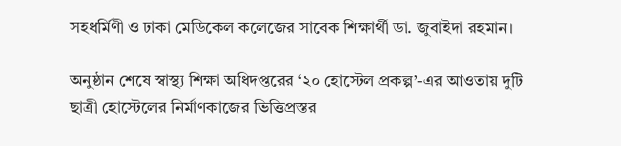সহধর্মিণী ও ঢাকা মেডিকেল কলেজের সাবেক শিক্ষার্থী ডা. জুবাইদা রহমান।

অনুষ্ঠান শেষে স্বাস্থ্য শিক্ষা অধিদপ্তরের ‘২০ হোস্টেল প্রকল্প’-এর আওতায় দুটি ছাত্রী হোস্টেলের নির্মাণকাজের ভিত্তিপ্রস্তর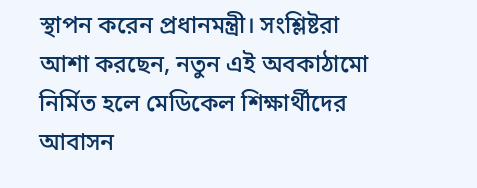স্থাপন করেন প্রধানমন্ত্রী। সংশ্লিষ্টরা আশা করছেন, নতুন এই অবকাঠামো নির্মিত হলে মেডিকেল শিক্ষার্থীদের আবাসন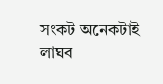সংকট অনেকটাই লাঘব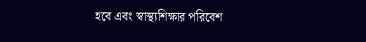হবে এবং স্বাস্থ্যশিক্ষার পরিবেশ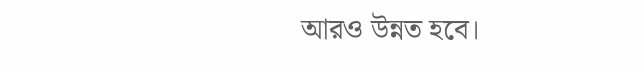আরও উন্নত হবে।